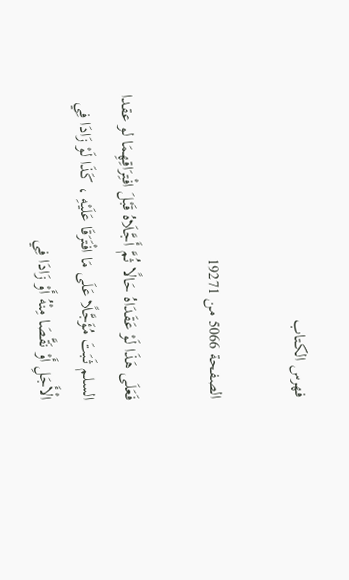فهرس الكتاب

الصفحة 5066 من 19271

فَعَلَى هَذَا لَوْ عَقَدَاهُ حَالًا ثُمَّ أَجَّلَاهُ قَبْلَ افْتِرَاقِهِمَا لو عقدا السلم ثَبَتَ مُؤَجَّلًا عَلَى مَا افْتَرَقَا عَلَيْهِ ، كَذَا لَوْ زَادَا فِي الْأَجَلِ أَوْ نَقَّصَا مِنْهُ أَوْ زَادَا فِي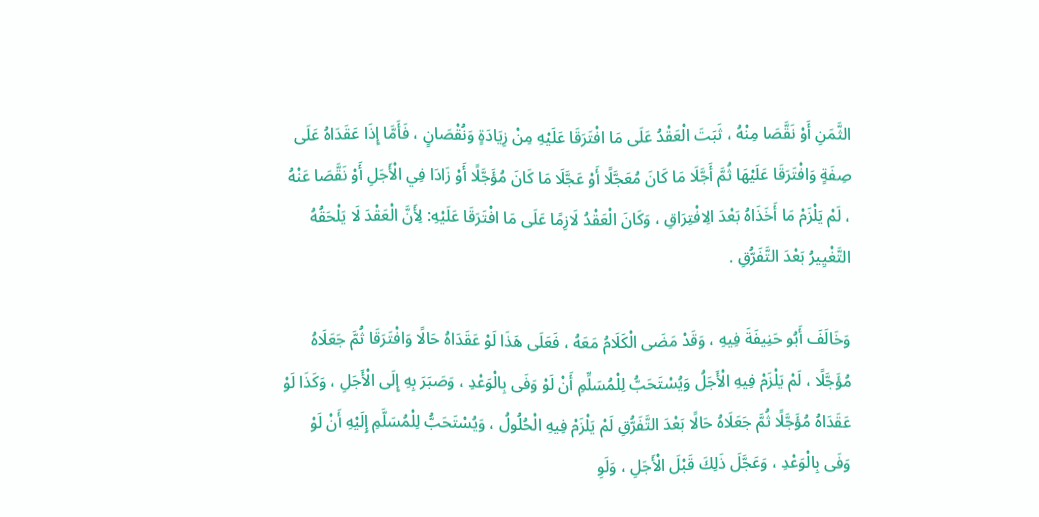الثَّمَنِ أَوْ نَقَّصَا مِنْهُ ، ثَبَتَ الْعَقْدُ عَلَى مَا افْتَرَقَا عَلَيْهِ مِنْ زِيَادَةٍ وَنُقْصَانٍ ، فَأَمَّا إِذَا عَقَدَاهُ عَلَى صِفَةٍ وَافْتَرَقَا عَلَيْهَا ثُمَّ أَجَّلَا مَا كَانَ مُعَجَّلًا أَوْ عَجَّلَا مَا كَانَ مُؤَجَّلًا أَوْ زَادَا فِي الْأَجَلِ أَوْ نَقَّصَا عَنْهُ ، لَمْ يَلْزَمْ مَا أَخَذَاهُ بَعْدَ الِافْتِرَاقِ ، وَكَانَ الْعَقْدُ لَازِمًا عَلَى مَا افْتَرَقَا عَلَيْهِ: لِأَنَّ الْعَقْدَ لَا يَلْحَقُهُ التَّغْيِيرُ بَعْدَ التَّفَرُّقِ .

وَخَالَفَ أَبُو حَنِيفَةَ فِيهِ ، وَقَدْ مَضَى الْكَلَامُ مَعَهُ ، فَعَلَى هَذَا لَوْ عَقَدَاهُ حَالًا وَافْتَرَقَا ثُمَّ جَعَلَاهُ مُؤَجَّلًا ، لَمْ يَلْزَمْ فِيهِ الْأَجَلُ وَيُسْتَحَبُّ لِلْمُسَلِّمِ أَنْ لَوْ وَفَى بِالْوَعْدِ ، وَصَبَرَ بِهِ إِلَى الْأَجَلِ ، وَكَذَا لَوْ عَقَدَاهُ مُؤَجَّلًا ثُمَّ جَعَلَاهُ حَالًا بَعْدَ التَّفَرُّقِ لَمْ يَلْزَمْ فِيهِ الْحُلُولُ ، وَيُسْتَحَبُّ لِلْمُسَلَّمِ إِلَيْهِ أَنْ لَوْ وَفَى بِالْوَعْدِ ، وَعَجَّلَ ذَلِكَ قَبْلَ الْأَجَلِ ، وَلَوِ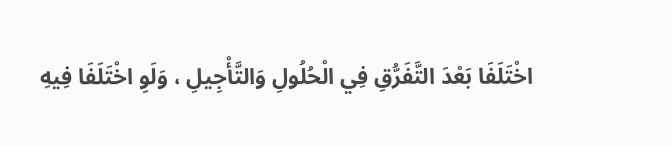اخْتَلَفَا بَعْدَ التَّفَرُّقِ فِي الْحُلُولِ وَالتَّأْجِيلِ ، وَلَوِ اخْتَلَفَا فِيهِ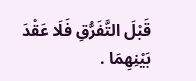قَبْلَ التَّفَرُّقِ فَلَا عَقْدَ بَيْنِهِمَا .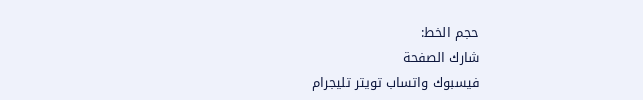حجم الخط:
شارك الصفحة
فيسبوك واتساب تويتر تليجرام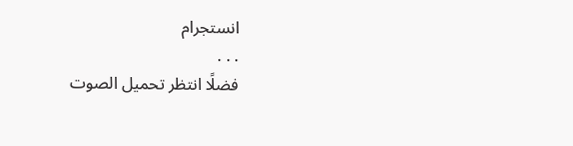انستجرام
. . .
فضلًا انتظر تحميل الصوت